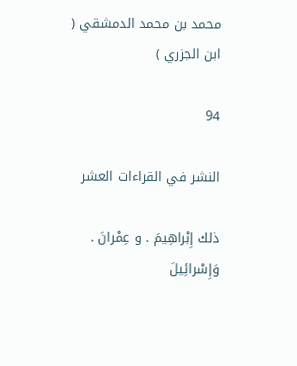محمد بن محمد الدمشقي ( ابن الجزري )

94

النشر في القراءات العشر

ذلك إِبْراهِيمَ . و عِمْرانَ . وَإِسْرائِيلَ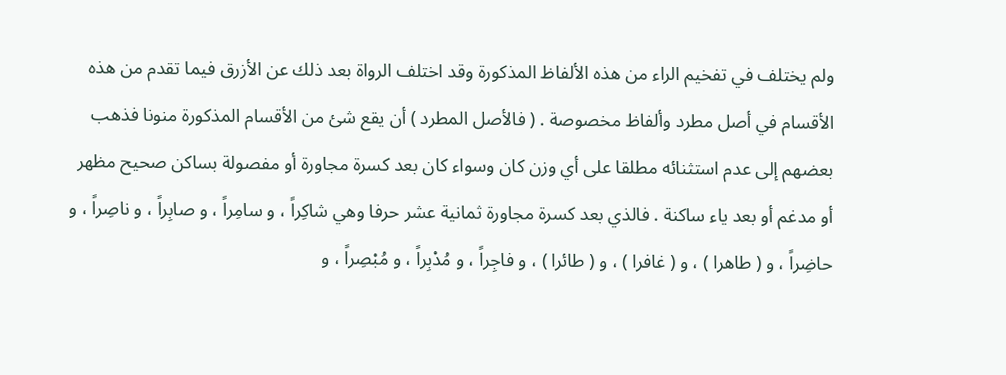ولم يختلف في تفخيم الراء من هذه الألفاظ المذكورة وقد اختلف الرواة بعد ذلك عن الأزرق فيما تقدم من هذه الأقسام في أصل مطرد وألفاظ مخصوصة . ( فالأصل المطرد ) أن يقع شئ من الأقسام المذكورة منونا فذهب بعضهم إلى عدم استثنائه مطلقا على أي وزن كان وسواء كان بعد كسرة مجاورة أو مفصولة بساكن صحيح مظهر أو مدغم أو بعد ياء ساكنة . فالذي بعد كسرة مجاورة ثمانية عشر حرفا وهي شاكِراً ، و سامِراً ، و صابِراً ، و ناصِراً ، و حاضِراً ، و ( طاهرا ) ، و ( غافرا ) ، و ( طائرا ) ، و فاجِراً ، و مُدْبِراً ، و مُبْصِراً ، و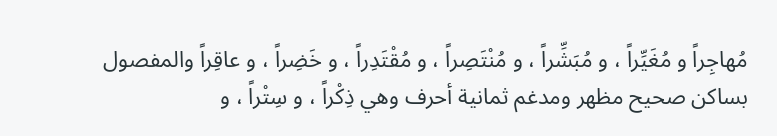مُهاجِراً و مُغَيِّراً ، و مُبَشِّراً ، و مُنْتَصِراً ، و مُقْتَدِراً ، و خَضِراً ، و عاقِراً والمفصول بساكن صحيح مظهر ومدغم ثمانية أحرف وهي ذِكْراً ، و سِتْراً ، و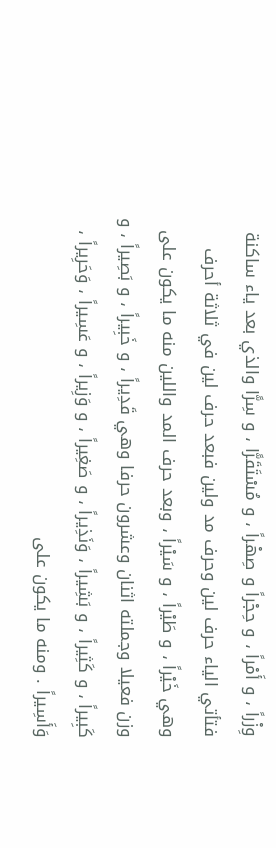وِزْراً ، و أَمْراً ، و حِجْراً و صِهْراً ، و مُسْتَقَرًّا ، و سِرًّا والذي بعد ياء ساكنة فتأتي الياء حرف لين وحرف مد ولين فبعد حرف لين في ثلاثة أحرف وهي خَيْراً ، و طَيْراً ، و سَيْراً ، وبعد حرف المد واللين منه ما يكون على وزن فعيلا وجملته اثنان وعشرون حرفا وهي قَدِيراً ، و خَبِيراً ، و بَصِيراً ، و كَبِيراً ، و كَثِيراً ، و بَشِيراً ، وَنَذِيراً ، و صَغِيراً ، و وَزِيراً ، و عَسِيراً ، وَحَرِيراً ، وَأَسِيراً . ومنه ما يكون على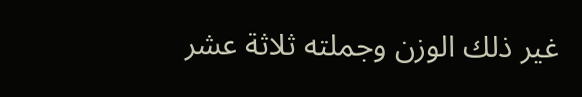غير ذلك الوزن وجملته ثلاثة عشر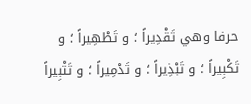حرفا وهي تَقْدِيراً ؛ و تَطْهِيراً ؛ و تَكْبِيراً ؛ و تَبْذِيراً ؛ و تَدْمِيراً ؛ و تَتْبِيراً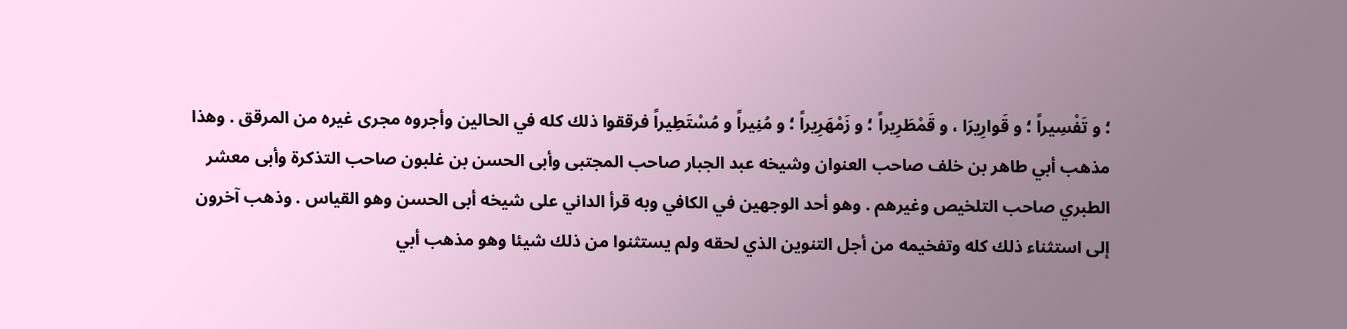؛ و تَفْسِيراً ؛ و قَوارِيرَا ، و قَمْطَرِيراً ؛ و زَمْهَرِيراً ؛ و مُنِيراً و مُسْتَطِيراً فرققوا ذلك كله في الحالين وأجروه مجرى غيره من المرقق . وهذا مذهب أبي طاهر بن خلف صاحب العنوان وشيخه عبد الجبار صاحب المجتبى وأبى الحسن بن غلبون صاحب التذكرة وأبى معشر الطبري صاحب التلخيص وغيرهم . وهو أحد الوجهين في الكافي وبه قرأ الداني على شيخه أبى الحسن وهو القياس . وذهب آخرون إلى استثناء ذلك كله وتفخيمه من أجل التنوين الذي لحقه ولم يستثنوا من ذلك شيئا وهو مذهب أبي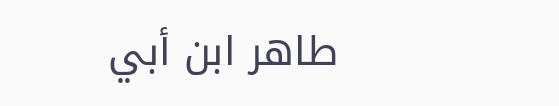طاهر ابن أبي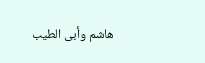هاشم وأبى الطيب